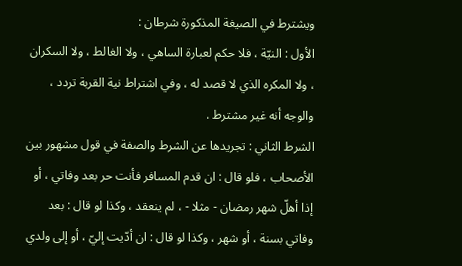ويشترط في الصيغة المذكورة شرطان :
الأول : النيّة ، فلا حكم لعبارة الساهي ، ولا الغالط ، ولا السكران ، ولا المكره الذي لا قصد له ، وفي اشتراط نية القربة تردد ، والوجه أنه غير مشترط .
الشرط الثاني : تجريدها عن الشرط والصفة في قول مشهور بين الأصحاب ، فلو قال : ان قدم المسافر فأنت حر بعد وفاتي ، أو إذا أهلّ شهر رمضان - مثلا - ، لم ينعقد ، وكذا لو قال : بعد وفاتي بسنة ، أو شهر ، وكذا لو قال : ان أدّيت إليّ ، أو إلى ولدي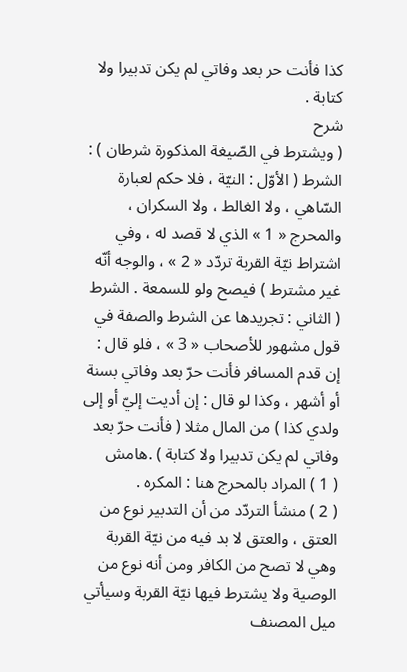كذا فأنت حر بعد وفاتي لم يكن تدبيرا ولا كتابة .
شرح
( ويشترط في الصّيغة المذكورة شرطان ) :
الشرط ( الأوّل : النيّة ، فلا حكم لعبارة السّاهي ، ولا الغالط ، ولا السكران ، والمحرج « 1 » الذي لا قصد له ، وفي اشتراط نيّة القربة تردّد « 2 » ، والوجه أنّه غير مشترط ) فيصح ولو للسمعة . الشرط ( الثاني : تجريدها عن الشرط والصفة في قول مشهور للأصحاب « 3 » ، فلو قال : إن قدم المسافر فأنت حرّ بعد وفاتي بسنة أو أشهر ، وكذا لو قال : إن أديت إليّ أو إلى ولدي كذا ) من المال مثلا ( فأنت حرّ بعد وفاتي لم يكن تدبيرا ولا كتابة ) .هامش
( 1 ) المراد بالمحرج هنا : المكره .
( 2 ) منشأ التردّد من أن التدبير نوع من العتق ، والعتق لا بد فيه من نيّة القربة وهي لا تصح من الكافر ومن أنه نوع من الوصية ولا يشترط فيها نيّة القربة وسيأتي ميل المصنف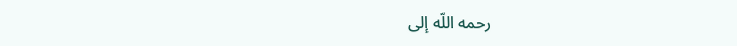رحمه اللّه إلى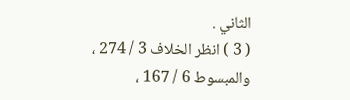الثاني .
( 3 ) انظر الخلاف 3 / 274 ، والمبسوط 6 / 167 ،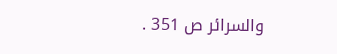والسرائر ص 351 .